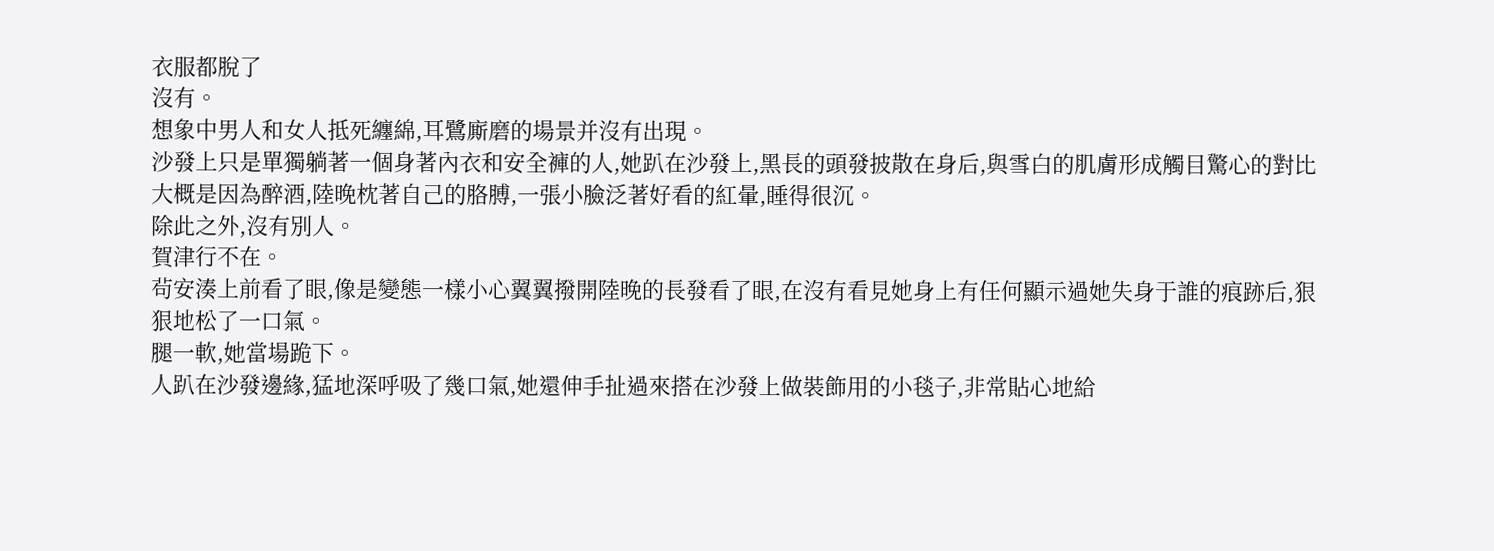衣服都脫了
沒有。
想象中男人和女人抵死纏綿,耳鷺廝磨的場景并沒有出現。
沙發上只是單獨躺著一個身著內衣和安全褲的人,她趴在沙發上,黑長的頭發披散在身后,與雪白的肌膚形成觸目驚心的對比
大概是因為醉酒,陸晚枕著自己的胳膊,一張小臉泛著好看的紅暈,睡得很沉。
除此之外,沒有別人。
賀津行不在。
茍安湊上前看了眼,像是變態一樣小心翼翼撥開陸晚的長發看了眼,在沒有看見她身上有任何顯示過她失身于誰的痕跡后,狠狠地松了一口氣。
腿一軟,她當場跪下。
人趴在沙發邊緣,猛地深呼吸了幾口氣,她還伸手扯過來搭在沙發上做裝飾用的小毯子,非常貼心地給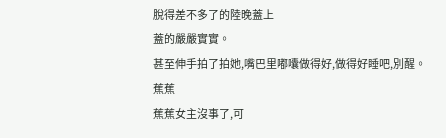脫得差不多了的陸晚蓋上
蓋的嚴嚴實實。
甚至伸手拍了拍她,嘴巴里嘟囔做得好,做得好睡吧,別醒。
蕉蕉
蕉蕉女主沒事了,可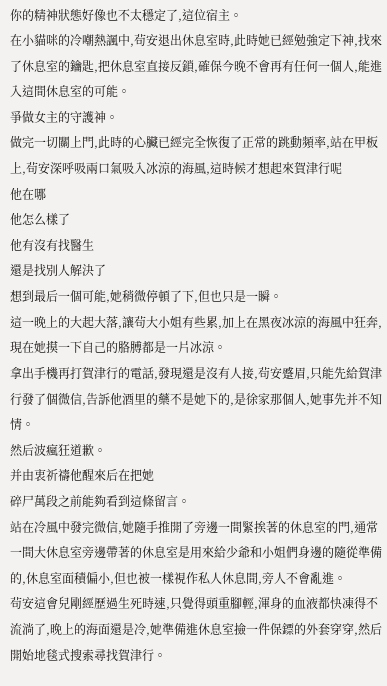你的精神狀態好像也不太穩定了,這位宿主。
在小貓咪的冷嘲熱諷中,茍安退出休息室時,此時她已經勉強定下神,找來了休息室的鑰匙,把休息室直接反鎖,確保今晚不會再有任何一個人,能進入這間休息室的可能。
爭做女主的守護神。
做完一切關上門,此時的心臟已經完全恢復了正常的跳動頻率,站在甲板上,茍安深呼吸兩口氣吸入冰涼的海風,這時候才想起來賀津行呢
他在哪
他怎么樣了
他有沒有找醫生
還是找別人解決了
想到最后一個可能,她稍微停頓了下,但也只是一瞬。
這一晚上的大起大落,讓茍大小姐有些累,加上在黑夜冰涼的海風中狂奔,現在她摸一下自己的胳膊都是一片冰涼。
拿出手機再打賀津行的電話,發現還是沒有人接,茍安蹙眉,只能先給賀津行發了個微信,告訴他酒里的藥不是她下的,是徐家那個人,她事先并不知情。
然后波瘋狂道歉。
并由衷祈禱他醒來后在把她
碎尸萬段之前能夠看到這條留言。
站在冷風中發完微信,她隨手推開了旁邊一間緊挨著的休息室的門,通常一間大休息室旁邊帶著的休息室是用來給少爺和小姐們身邊的隨從準備的,休息室面積偏小,但也被一樣視作私人休息間,旁人不會亂進。
茍安這會兒剛經歷過生死時速,只覺得頭重腳輕,渾身的血液都快凍得不流淌了,晚上的海面還是冷,她準備進休息室撿一件保鏢的外套穿穿,然后開始地毯式搜索尋找賀津行。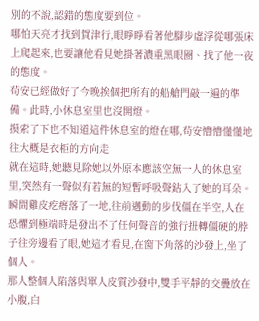別的不說,認錯的態度要到位。
哪怕天亮才找到賀津行,眼睜睜看著他腳步虛浮從哪張床上爬起來,也要讓他看見她掛著濃重黑眼圈、找了他一夜的態度。
茍安已經做好了今晚挨個把所有的船艙門敲一遍的準備。此時,小休息室里也沒開燈。
摸索了下也不知道這件休息室的燈在哪,茍安懵懵懂懂地往大概是衣柜的方向走
就在這時,她聽見除她以外原本應該空無一人的休息室里,突然有一聲似有若無的短暫呼吸聲鉆入了她的耳朵。
瞬間雞皮疙瘩落了一地,往前邁動的步伐僵在半空,人在恐懼到極端時是發出不了任何聲音的強行扭轉僵硬的脖子往旁邊看了眼,她這才看見,在窗下角落的沙發上,坐了個人。
那人整個人陷落與單人皮質沙發中,雙手平靜的交疊放在小腹,白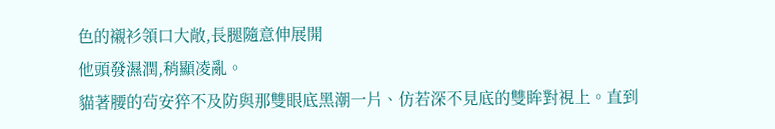色的襯衫領口大敞,長腿隨意伸展開
他頭發濕潤,稍顯凌亂。
貓著腰的茍安猝不及防與那雙眼底黑潮一片、仿若深不見底的雙眸對視上。直到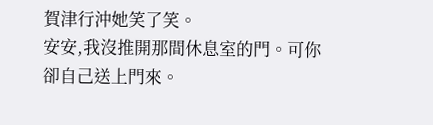賀津行沖她笑了笑。
安安,我沒推開那間休息室的門。可你卻自己送上門來。